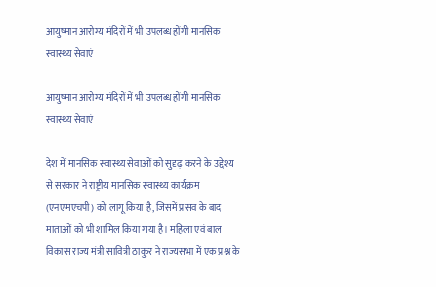आयुष्मान आरोग्य मंदिरों में भी उपलब्ध होंगी मानसिक स्वास्थ्य सेवाएं

आयुष्मान आरोग्य मंदिरों में भी उपलब्ध होंगी मानसिक स्वास्थ्य सेवाएं

देश में मानसिक स्वास्थ्य सेवाओं को सुदृढ़ करने के उद्देश्य से सरकार ने राष्ट्रीय मानसिक स्वास्थ्य कार्यक्रम (एनएमएचपी) को लागू किया है, जिसमें प्रसव के बाद माताओं को भी शामिल किया गया है। महिला एवं बाल विकास राज्य मंत्री सावित्री ठाकुर ने राज्यसभा में एक प्रश्न के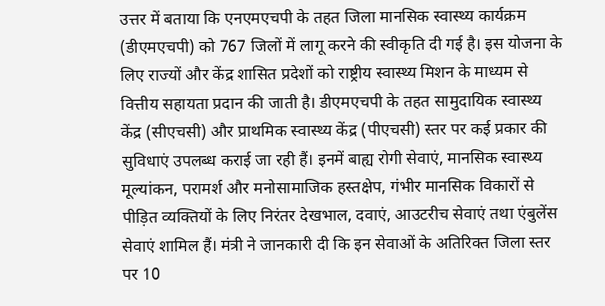उत्तर में बताया कि एनएमएचपी के तहत जिला मानसिक स्वास्थ्य कार्यक्रम (डीएमएचपी) को 767 जिलों में लागू करने की स्वीकृति दी गई है। इस योजना के लिए राज्यों और केंद्र शासित प्रदेशों को राष्ट्रीय स्वास्थ्य मिशन के माध्यम से वित्तीय सहायता प्रदान की जाती है। डीएमएचपी के तहत सामुदायिक स्वास्थ्य केंद्र (सीएचसी) और प्राथमिक स्वास्थ्य केंद्र (पीएचसी) स्तर पर कई प्रकार की सुविधाएं उपलब्ध कराई जा रही हैं। इनमें बाह्य रोगी सेवाएं, मानसिक स्वास्थ्य मूल्यांकन, परामर्श और मनोसामाजिक हस्तक्षेप, गंभीर मानसिक विकारों से पीड़ित व्यक्तियों के लिए निरंतर देखभाल, दवाएं, आउटरीच सेवाएं तथा एंबुलेंस सेवाएं शामिल हैं। मंत्री ने जानकारी दी कि इन सेवाओं के अतिरिक्त जिला स्तर पर 10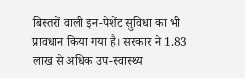बिस्तरों वाली इन-पेशेंट सुविधा का भी प्रावधान किया गया है। सरकार ने 1.83 लाख से अधिक उप-स्वास्थ्य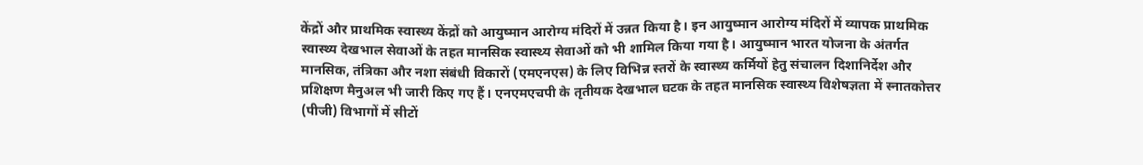केंद्रों और प्राथमिक स्वास्थ्य केंद्रों को आयुष्मान आरोग्य मंदिरों में उन्नत किया है। इन आयुष्मान आरोग्य मंदिरों में व्यापक प्राथमिक स्वास्थ्य देखभाल सेवाओं के तहत मानसिक स्वास्थ्य सेवाओं को भी शामिल किया गया है। आयुष्मान भारत योजना के अंतर्गत मानसिक, तंत्रिका और नशा संबंधी विकारों (एमएनएस) के लिए विभिन्न स्तरों के स्वास्थ्य कर्मियों हेतु संचालन दिशानिर्देश और प्रशिक्षण मैनुअल भी जारी किए गए हैं। एनएमएचपी के तृतीयक देखभाल घटक के तहत मानसिक स्वास्थ्य विशेषज्ञता में स्नातकोत्तर (पीजी) विभागों में सीटों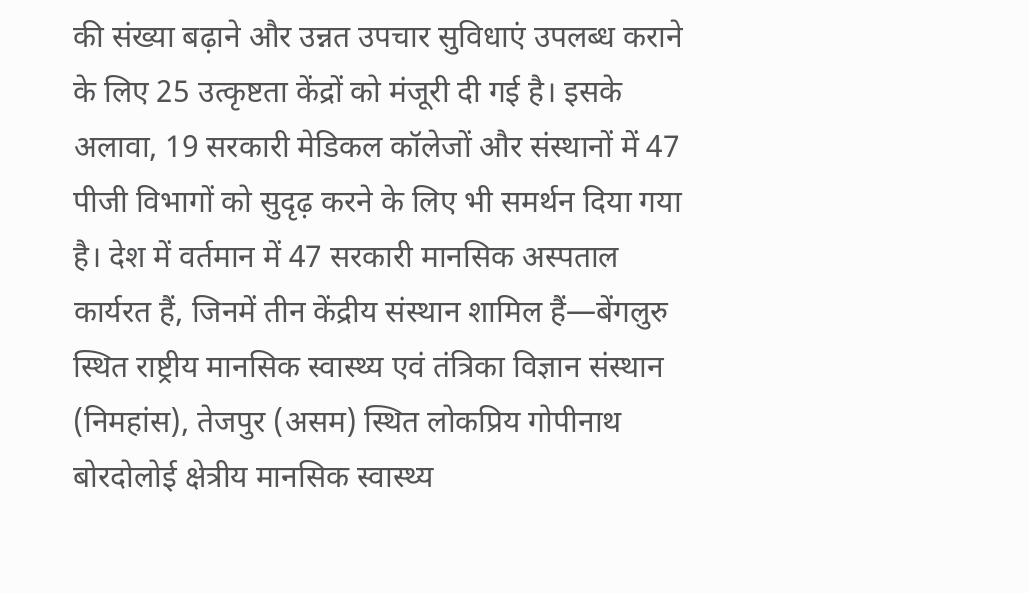की संख्या बढ़ाने और उन्नत उपचार सुविधाएं उपलब्ध कराने के लिए 25 उत्कृष्टता केंद्रों को मंजूरी दी गई है। इसके अलावा, 19 सरकारी मेडिकल कॉलेजों और संस्थानों में 47 पीजी विभागों को सुदृढ़ करने के लिए भी समर्थन दिया गया है। देश में वर्तमान में 47 सरकारी मानसिक अस्पताल कार्यरत हैं, जिनमें तीन केंद्रीय संस्थान शामिल हैं—बेंगलुरु स्थित राष्ट्रीय मानसिक स्वास्थ्य एवं तंत्रिका विज्ञान संस्थान (निमहांस), तेजपुर (असम) स्थित लोकप्रिय गोपीनाथ बोरदोलोई क्षेत्रीय मानसिक स्वास्थ्य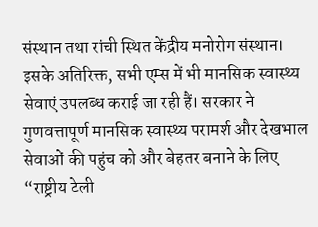संस्थान तथा रांची स्थित केंद्रीय मनोरोग संस्थान। इसके अतिरिक्त, सभी एम्स में भी मानसिक स्वास्थ्य सेवाएं उपलब्ध कराई जा रही हैं। सरकार ने गुणवत्तापूर्ण मानसिक स्वास्थ्य परामर्श और देखभाल सेवाओं की पहुंच को और बेहतर बनाने के लिए “राष्ट्रीय टेली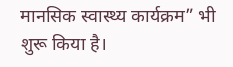मानसिक स्वास्थ्य कार्यक्रम” भी शुरू किया है।